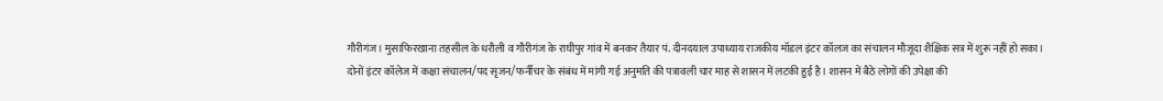गौरीगंज। मुसाफिरखाना तहसील के धरौली व गौरीगंज के राघीपुर गांव में बनकर तैयार पं. दीनदयाल उपाध्याय राजकीय मॉडल इंटर कॉलज का संचालन मौजूदा शैक्षिक सत्र में शुरू नहीं हो सका।
दोनों इंटर कॉलेज में कक्षा संचालन/पद सृजन/फर्नीचर के संबंध में मांगी गई अनुमति की पत्रावली चार माह से शासन में लटकी हुई है। शासन में बैठे लोगों की उपेक्षा की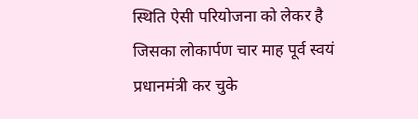स्थिति ऐसी परियोजना को लेकर है जिसका लोकार्पण चार माह पूर्व स्वयं प्रधानमंत्री कर चुके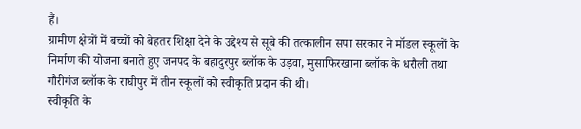हैं।
ग्रामीण क्षेत्रों में बच्चों को बेहतर शिक्षा देने के उद्देश्य से सूबे की तत्कालीन सपा सरकार ने मॉडल स्कूलों के निर्माण की योजना बनाते हुए जनपद के बहादुरपुर ब्लॉक के उड़वा, मुसाफिरखाना ब्लॉक के धरौली तथा गौरीगंज ब्लॉक के राघीपुर में तीन स्कूलों को स्वीकृति प्रदान की थी।
स्वीकृति के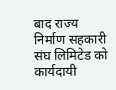बाद राज्य निर्माण सहकारी संघ लिमिटेड को कार्यदायी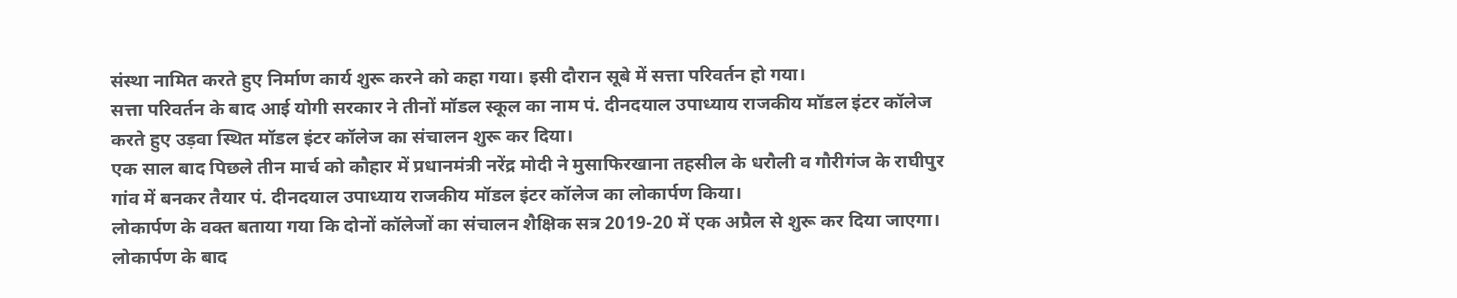संस्था नामित करते हुए निर्माण कार्य शुरू करने को कहा गया। इसी दौरान सूबे में सत्ता परिवर्तन हो गया।
सत्ता परिवर्तन के बाद आई योगी सरकार ने तीनों मॉडल स्कूल का नाम पं. दीनदयाल उपाध्याय राजकीय मॉडल इंटर कॉलेज करते हुए उड़वा स्थित मॉडल इंटर कॉलेज का संचालन शुरू कर दिया।
एक साल बाद पिछले तीन मार्च को कौहार में प्रधानमंत्री नरेंद्र मोदी ने मुसाफिरखाना तहसील के धरौली व गौरीगंज के राघीपुर गांव में बनकर तैयार पं. दीनदयाल उपाध्याय राजकीय मॉडल इंटर कॉलेज का लोकार्पण किया।
लोकार्पण के वक्त बताया गया कि दोनों कॉलेजों का संचालन शैक्षिक सत्र 2019-20 में एक अप्रैल से शुरू कर दिया जाएगा। लोकार्पण के बाद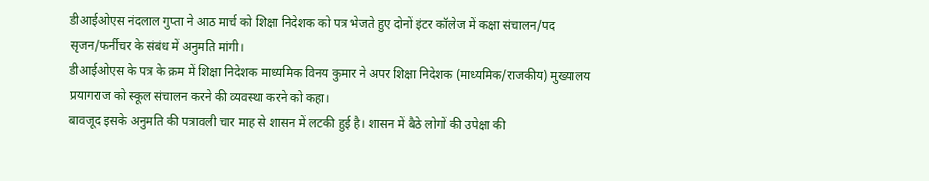डीआईओएस नंदलाल गुप्ता ने आठ मार्च को शिक्षा निदेशक को पत्र भेजते हुए दोनों इंटर कॉलेज में कक्षा संचालन/पद सृजन/फर्नीचर के संबंध में अनुमति मांगी।
डीआईओएस के पत्र के क्रम में शिक्षा निदेशक माध्यमिक विनय कुमार ने अपर शिक्षा निदेशक (माध्यमिक/राजकीय) मुख्यालय प्रयागराज को स्कूल संचालन करने की व्यवस्था करने को कहा।
बावजूद इसके अनुमति की पत्रावली चार माह से शासन में लटकी हुई है। शासन में बैठे लोगों की उपेक्षा की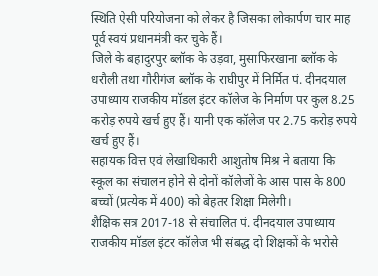स्थिति ऐसी परियोजना को लेकर है जिसका लोकार्पण चार माह पूर्व स्वयं प्रधानमंत्री कर चुके हैं।
जिले के बहादुरपुर ब्लॉक के उड़वा, मुसाफिरखाना ब्लॉक के धरौली तथा गौरीगंज ब्लॉक के राघीपुर में निर्मित पं. दीनदयाल उपाध्याय राजकीय मॉडल इंटर कॉलेज के निर्माण पर कुल 8.25 करोड़ रुपये खर्च हुए हैं। यानी एक कॉलेज पर 2.75 करोड़ रुपये खर्च हुए हैं।
सहायक वित्त एवं लेखाधिकारी आशुतोष मिश्र ने बताया कि स्कूल का संचालन होने से दोनों कॉलेजों के आस पास के 800 बच्चों (प्रत्येक में 400) को बेहतर शिक्षा मिलेगी।
शैक्षिक सत्र 2017-18 से संचालित पं. दीनदयाल उपाध्याय राजकीय मॉडल इंटर कॉलेज भी संबद्ध दो शिक्षकों के भरोसे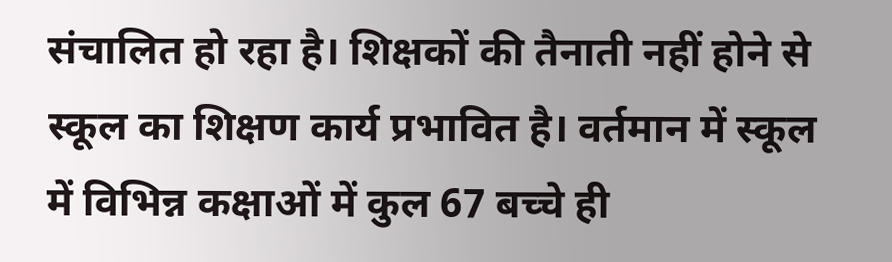संचालित हो रहा है। शिक्षकों की तैनाती नहीं होने से स्कूल का शिक्षण कार्य प्रभावित है। वर्तमान में स्कूल में विभिन्न कक्षाओं में कुल 67 बच्चे ही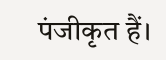पंजीकृत हैं।